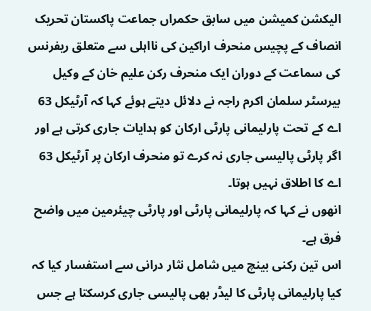الیکشن کمیشن میں سابق حکمراں جماعت پاکستان تحریک انصاف کے پچیس منحرف اراکین کی نااہلی سے متعلق ریفرنس کی سماعت کے دوران ایک منحرف رکن علیم خان کے وکیل بیرسٹر سلمان اکرم راجہ نے دلائل دیتے ہوئے کہا کہ آرٹیکل 63 اے کے تحت پارلیمانی پارٹی ارکان کو ہدایات جاری کرتی ہے اور اگر پارٹی پالیسی جاری نہ کرے تو منحرف ارکان پر آرٹیکل 63 اے کا اطلاق نہیں ہوتا۔
انھوں نے کہا کہ پارلیمانی پارٹی اور پارٹی چیئرمین میں واضح فرق ہے۔
اس تین رکنی بینچ میں شامل نثار درانی سے استفسار کیا کہ کیا پارلیمانی پارٹی کا لیڈر بھی پالیسی جاری کرسکتا ہے جس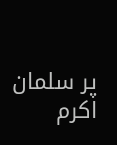پر سلمان اکرم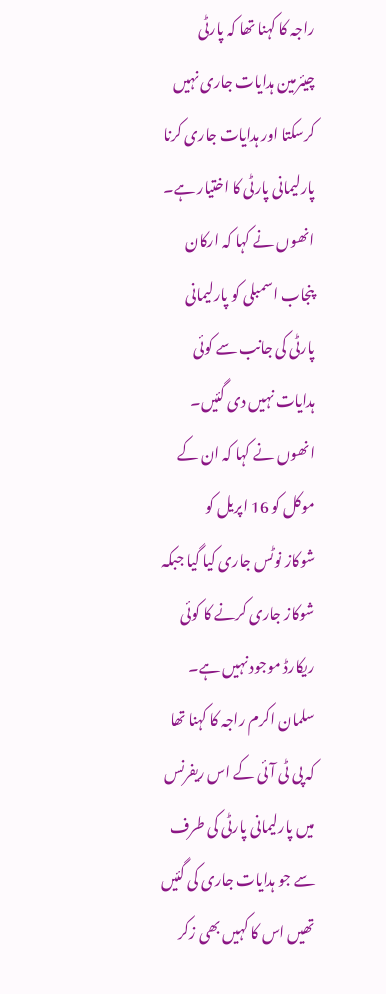راجہ کا کہنا تھا کہ پارٹی چیئرمین ہدایات جاری نہیں کرسکتا اور ہدایات جاری کرنا پارلیمانی پارٹی کا اختیار ہے۔
انھوں نے کہا کہ ارکان پنجاب اسمبلی کو پارلیمانی پارٹی کی جانب سے کوئی ہدایات نہیں دی گئیں۔
انھوں نے کہا کہ ان کے موکل کو 16 اپریل کو
شوکاز نوٹس جاری کیا گیا جبکہ شوکاز جاری کرنے کا کوئی ریکارڈ موجود نہیں ہے۔
سلمان اکرم راجہ کا کہنا تھا کہ پی ٹی آئی کے اس ریفرنس میں پارلیمانی پارٹی کی طرف سے جو ہدایات جاری کی گئیں تھیں اس کا کہیں بھی زکر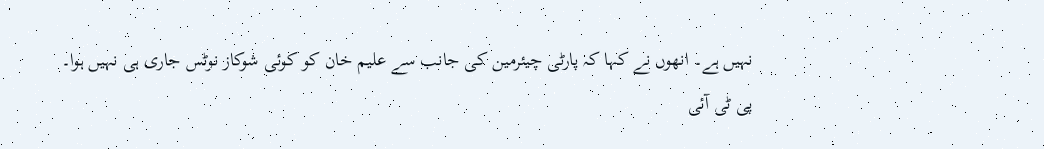نہیں ہے۔ انھوں نے کہا کہ پارٹی چیئرمین کی جانب سے علیم خان کو کوئی شوکاز نوٹس جاری ہی نہیں ہوا۔
پی ٹی آئی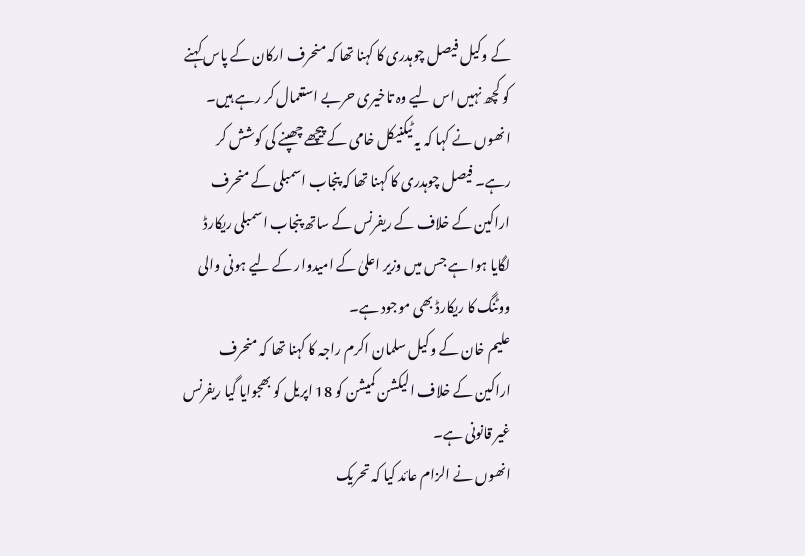کے وکیل فیصل چوہدری کا کہنا تھا کہ منحرف ارکان کے پاس کہنے کو کچھ نہیں اس لیے وہ تاخیری حربے استعمال کر رہے ہیں۔ انھوں نے کہا کہ یہ ٹیکنیکل خامی کے پیچھے چھپنے کی کوشش کر رہے۔ فیصل چوہدری کا کہنا تھا کہ پنجاب اسمبلی کے منحرف اراکین کے خلاف کے ریفرنس کے ساتھ پنجاب اسمبلی ریکارڈ لگایا ہوا ہے جس میں وزیر اعلیٰ کے امیدوار کے لیے ہونی والی ووٹنگ کا ریکارڈ بھی موجود ہے۔
علیم خان کے وکیل سلمان اکرم راجہ کا کہنا تھا کہ منحرف اراکین کے خلاف الیکشن کمیشن کو 18 اپریل کو بھجوایا گیا ریفرنس غیر قانونی ہے۔
انھوں نے الزام عائد کیا کہ تحریک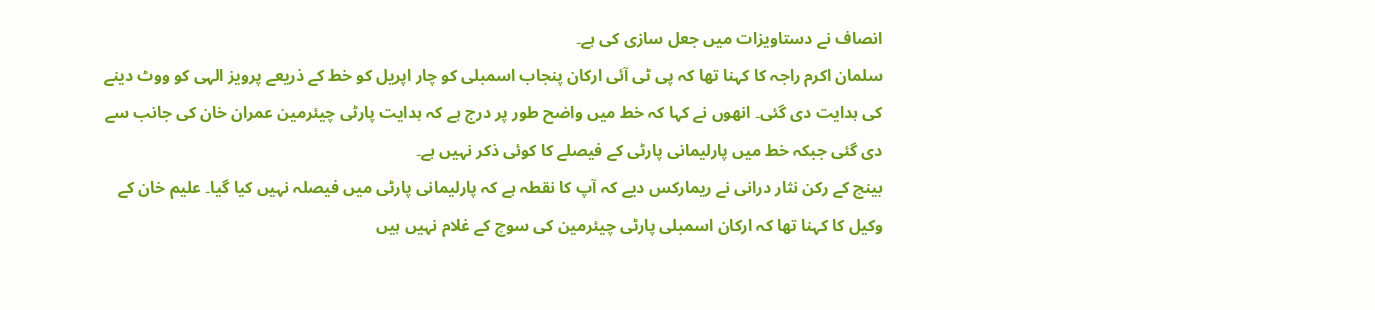انصاف نے دستاویزات میں جعل سازی کی ہے۔
سلمان اکرم راجہ کا کہنا تھا کہ پی ٹی آئی ارکان پنجاب اسمبلی کو چار اپریل کو خط کے ذریعے پرویز الہی کو ووٹ دینے کی ہدایت دی گئی۔ انھوں نے کہا کہ خط میں واضح طور پر درج ہے کہ ہدایت پارٹی چیئرمین عمران خان کی جانب سے دی گئی جبکہ خط میں پارلیمانی پارٹی کے فیصلے کا کوئی ذکر نہیں ہے۔
بینچ کے رکن نثار درانی نے ریمارکس دیے کہ آپ کا نقطہ ہے کہ پارلیمانی پارٹی میں فیصلہ نہیں کیا گیا۔ علیم خان کے وکیل کا کہنا تھا کہ ارکان اسمبلی پارٹی چیئرمین کی سوچ کے غلام نہیں ہیں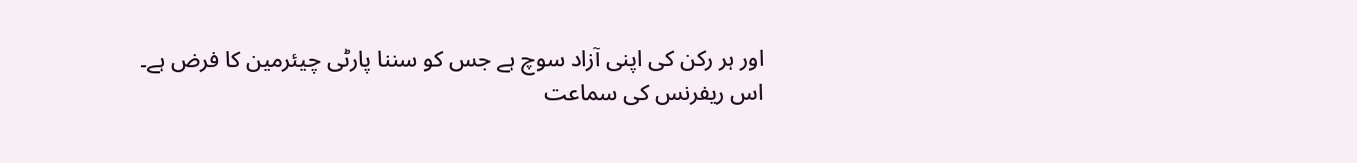اور ہر رکن کی اپنی آزاد سوچ ہے جس کو سننا پارٹی چیئرمین کا فرض ہے۔
اس ریفرنس کی سماعت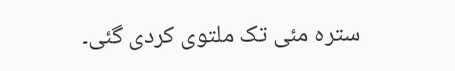سترہ مئی تک ملتوی کردی گئی۔